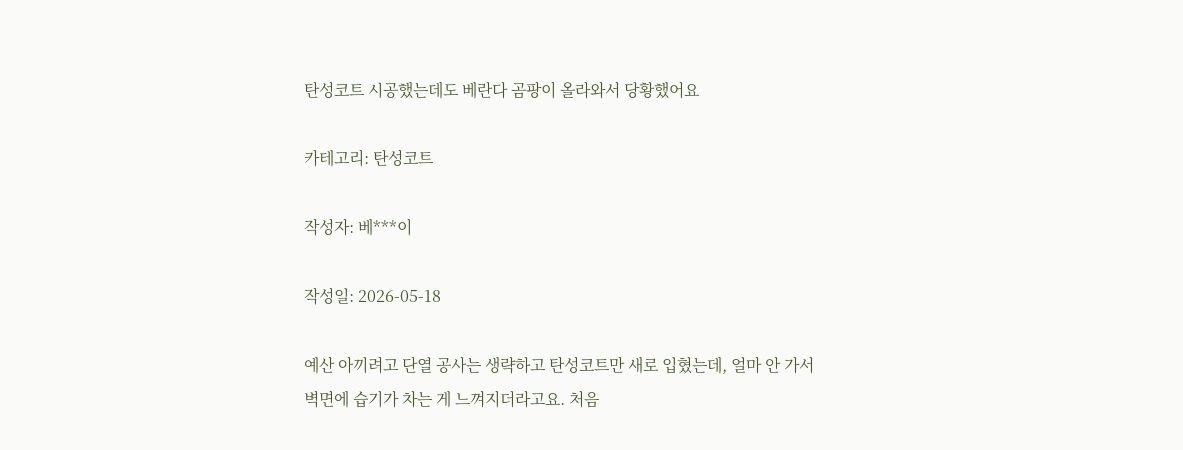탄성코트 시공했는데도 베란다 곰팡이 올라와서 당황했어요

카테고리: 탄성코트

작성자: 베***이

작성일: 2026-05-18

예산 아끼려고 단열 공사는 생략하고 탄성코트만 새로 입혔는데, 얼마 안 가서 벽면에 습기가 차는 게 느껴지더라고요. 처음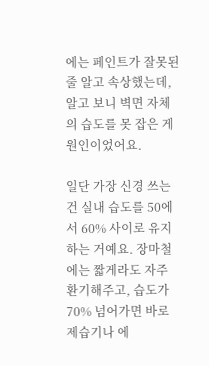에는 페인트가 잘못된 줄 알고 속상했는데, 알고 보니 벽면 자체의 습도를 못 잡은 게 원인이었어요.

일단 가장 신경 쓰는 건 실내 습도를 50에서 60% 사이로 유지하는 거예요. 장마철에는 짧게라도 자주 환기해주고, 습도가 70% 넘어가면 바로 제습기나 에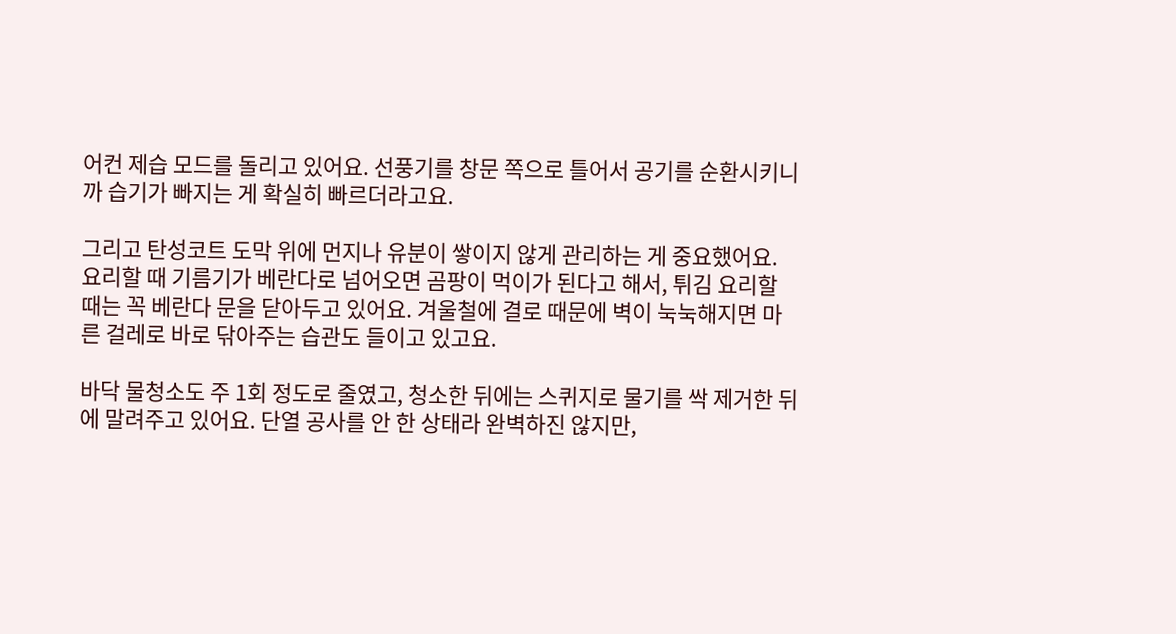어컨 제습 모드를 돌리고 있어요. 선풍기를 창문 쪽으로 틀어서 공기를 순환시키니까 습기가 빠지는 게 확실히 빠르더라고요.

그리고 탄성코트 도막 위에 먼지나 유분이 쌓이지 않게 관리하는 게 중요했어요. 요리할 때 기름기가 베란다로 넘어오면 곰팡이 먹이가 된다고 해서, 튀김 요리할 때는 꼭 베란다 문을 닫아두고 있어요. 겨울철에 결로 때문에 벽이 눅눅해지면 마른 걸레로 바로 닦아주는 습관도 들이고 있고요.

바닥 물청소도 주 1회 정도로 줄였고, 청소한 뒤에는 스퀴지로 물기를 싹 제거한 뒤에 말려주고 있어요. 단열 공사를 안 한 상태라 완벽하진 않지만,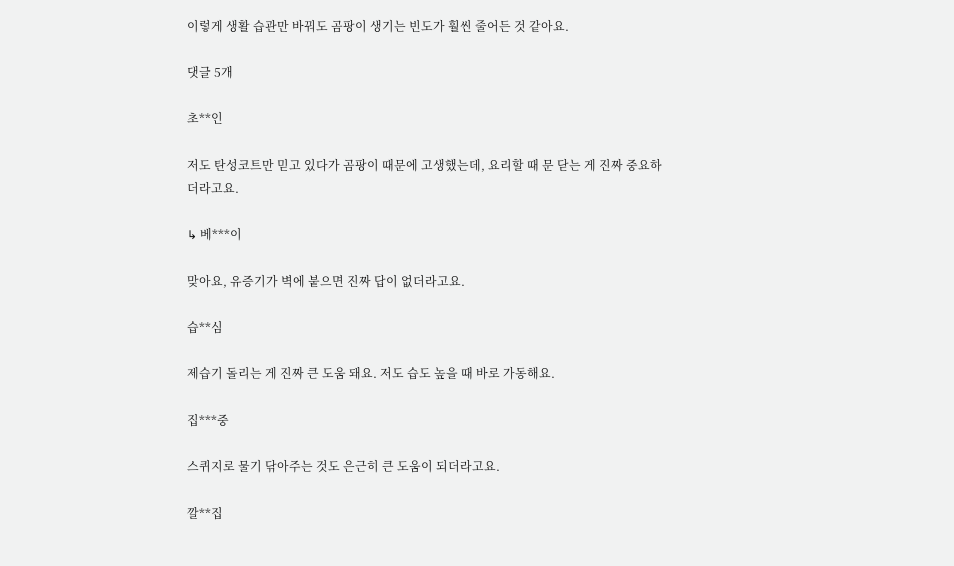이렇게 생활 습관만 바꿔도 곰팡이 생기는 빈도가 훨씬 줄어든 것 같아요.

댓글 5개

초**인

저도 탄성코트만 믿고 있다가 곰팡이 때문에 고생했는데, 요리할 때 문 닫는 게 진짜 중요하더라고요.

↳ 베***이

맞아요, 유증기가 벽에 붙으면 진짜 답이 없더라고요.

습**심

제습기 돌리는 게 진짜 큰 도움 돼요. 저도 습도 높을 때 바로 가동해요.

집***중

스퀴지로 물기 닦아주는 것도 은근히 큰 도움이 되더라고요.

깔**집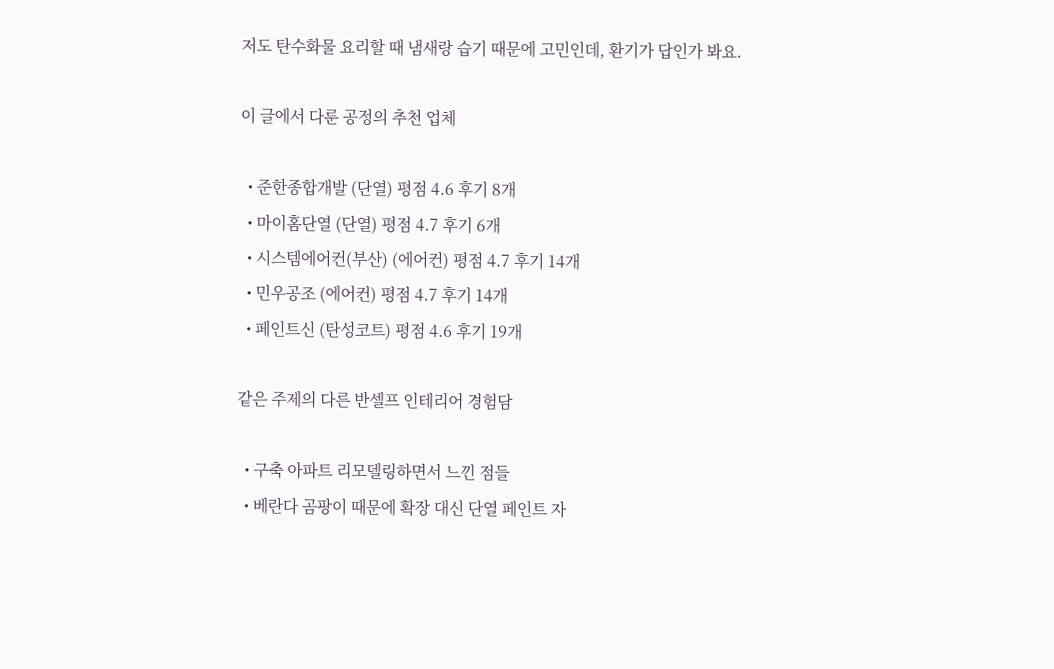저도 탄수화물 요리할 때 냄새랑 습기 때문에 고민인데, 환기가 답인가 봐요.

이 글에서 다룬 공정의 추천 업체

  • 준한종합개발 (단열) 평점 4.6 후기 8개
  • 마이홈단열 (단열) 평점 4.7 후기 6개
  • 시스템에어컨(부산) (에어컨) 평점 4.7 후기 14개
  • 민우공조 (에어컨) 평점 4.7 후기 14개
  • 페인트신 (탄성코트) 평점 4.6 후기 19개

같은 주제의 다른 반셀프 인테리어 경험담

  • 구축 아파트 리모델링하면서 느낀 점들
  • 베란다 곰팡이 때문에 확장 대신 단열 페인트 자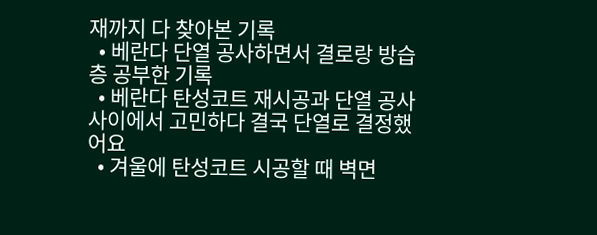재까지 다 찾아본 기록
  • 베란다 단열 공사하면서 결로랑 방습층 공부한 기록
  • 베란다 탄성코트 재시공과 단열 공사 사이에서 고민하다 결국 단열로 결정했어요
  • 겨울에 탄성코트 시공할 때 벽면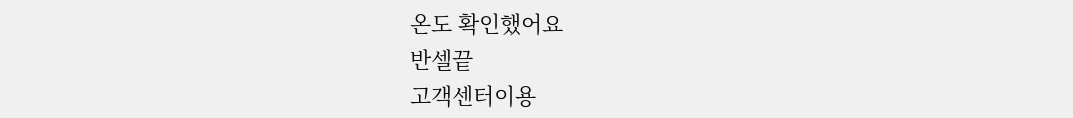온도 확인했어요
반셀끝
고객센터이용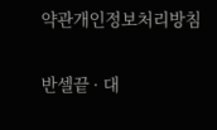약관개인정보처리방침

반셀끝 · 대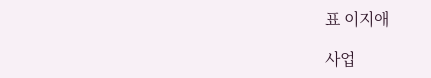표 이지애

사업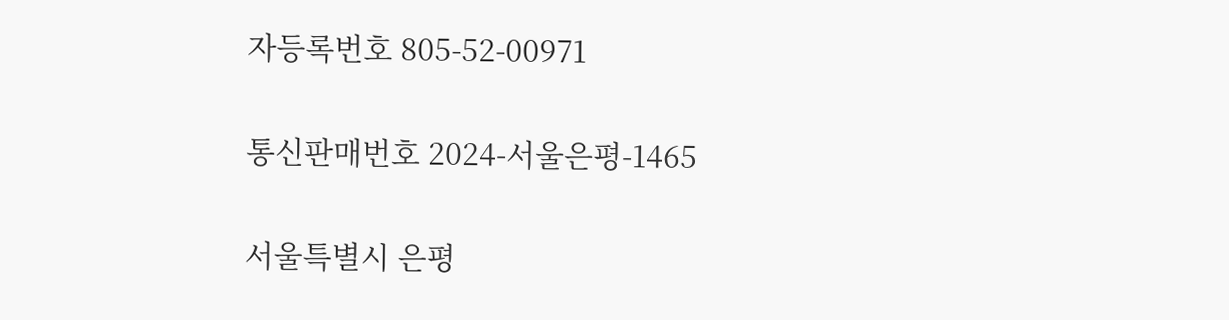자등록번호 805-52-00971

통신판매번호 2024-서울은평-1465

서울특별시 은평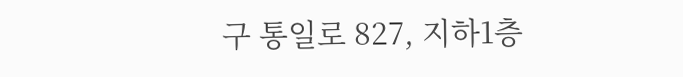구 통일로 827, 지하1층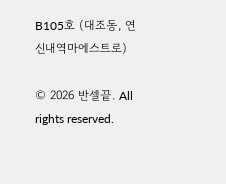B105호 (대조동, 연신내역마에스트로)

© 2026 반셀끝. All rights reserved.